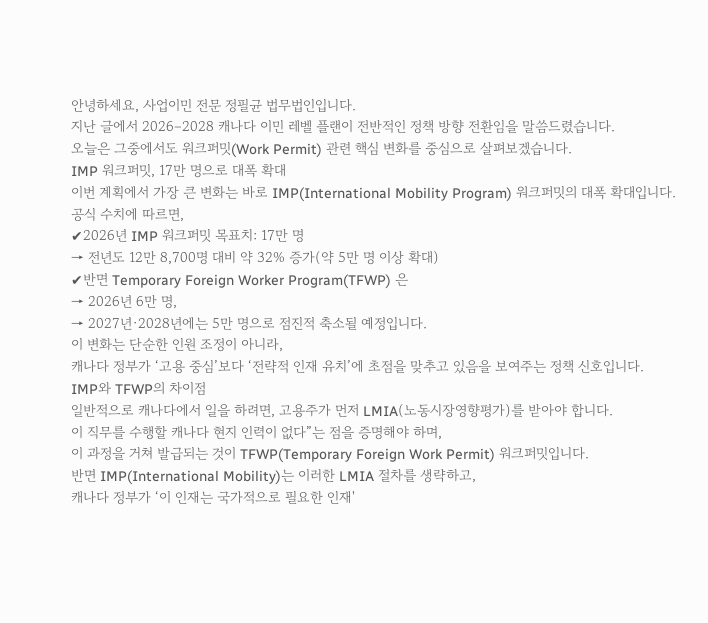안녕하세요, 사업이민 전문 정필균 법무법인입니다.
지난 글에서 2026–2028 캐나다 이민 레벨 플랜이 전반적인 정책 방향 전환임을 말씀드렸습니다.
오늘은 그중에서도 워크퍼밋(Work Permit) 관련 핵심 변화를 중심으로 살펴보겠습니다.
IMP 워크퍼밋, 17만 명으로 대폭 확대
이번 계획에서 가장 큰 변화는 바로 IMP(International Mobility Program) 워크퍼밋의 대폭 확대입니다.
공식 수치에 따르면,
✔2026년 IMP 워크퍼밋 목표치: 17만 명
→ 전년도 12만 8,700명 대비 약 32% 증가(약 5만 명 이상 확대)
✔반면 Temporary Foreign Worker Program(TFWP) 은
→ 2026년 6만 명,
→ 2027년·2028년에는 5만 명으로 점진적 축소될 예정입니다.
이 변화는 단순한 인원 조정이 아니라,
캐나다 정부가 ‘고용 중심’보다 ‘전략적 인재 유치’에 초점을 맞추고 있음을 보여주는 정책 신호입니다.
IMP와 TFWP의 차이점
일반적으로 캐나다에서 일을 하려면, 고용주가 먼저 LMIA(노동시장영향평가)를 받아야 합니다.
이 직무를 수행할 캐나다 현지 인력이 없다”는 점을 증명해야 하며,
이 과정을 거쳐 발급되는 것이 TFWP(Temporary Foreign Work Permit) 워크퍼밋입니다.
반면 IMP(International Mobility)는 이러한 LMIA 절차를 생략하고,
캐나다 정부가 ‘이 인재는 국가적으로 필요한 인재'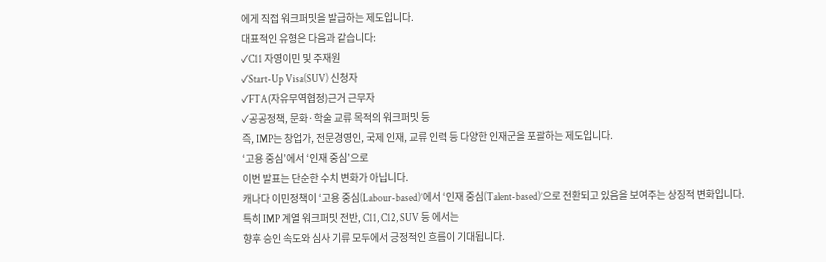에게 직접 워크퍼밋을 발급하는 제도입니다.
대표적인 유형은 다음과 같습니다:
✓C11 자영이민 및 주재원
✓Start-Up Visa(SUV) 신청자
✓FTA(자유무역협정)근거 근무자
✓공공정책, 문화·학술 교류 목적의 워크퍼밋 등
즉, IMP는 창업가, 전문경영인, 국제 인재, 교류 인력 등 다양한 인재군을 포괄하는 제도입니다.
‘고용 중심’에서 ‘인재 중심’으로
이번 발표는 단순한 수치 변화가 아닙니다.
캐나다 이민정책이 ‘고용 중심(Labour-based)’에서 ‘인재 중심(Talent-based)’으로 전환되고 있음을 보여주는 상징적 변화입니다.
특히 IMP 계열 워크퍼밋 전반, C11, C12, SUV 등 에서는
향후 승인 속도와 심사 기류 모두에서 긍정적인 흐름이 기대됩니다.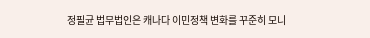정필균 법무법인은 캐나다 이민정책 변화를 꾸준히 모니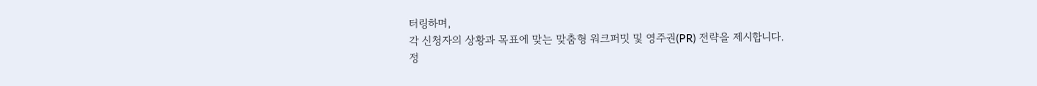터링하며,
각 신청자의 상황과 목표에 맞는 맞춤형 워크퍼밋 및 영주권(PR) 전략을 제시합니다.
정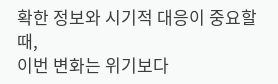확한 정보와 시기적 대응이 중요할 때,
이번 변화는 위기보다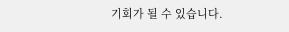기회가 될 수 있습니다.